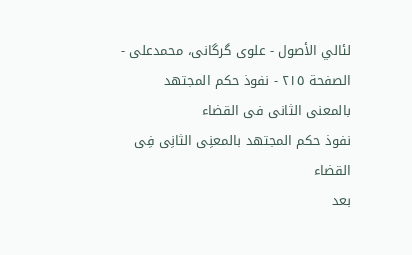لئالي الأصول - علوی گرگانی، محمدعلی - الصفحة ٢١٥ - نفوذ حکم المجتهد بالمعنی الثانی فی القضاء
نفوذ حکم المجتهد بالمعنِی الثانِی فِی القضاء
بعد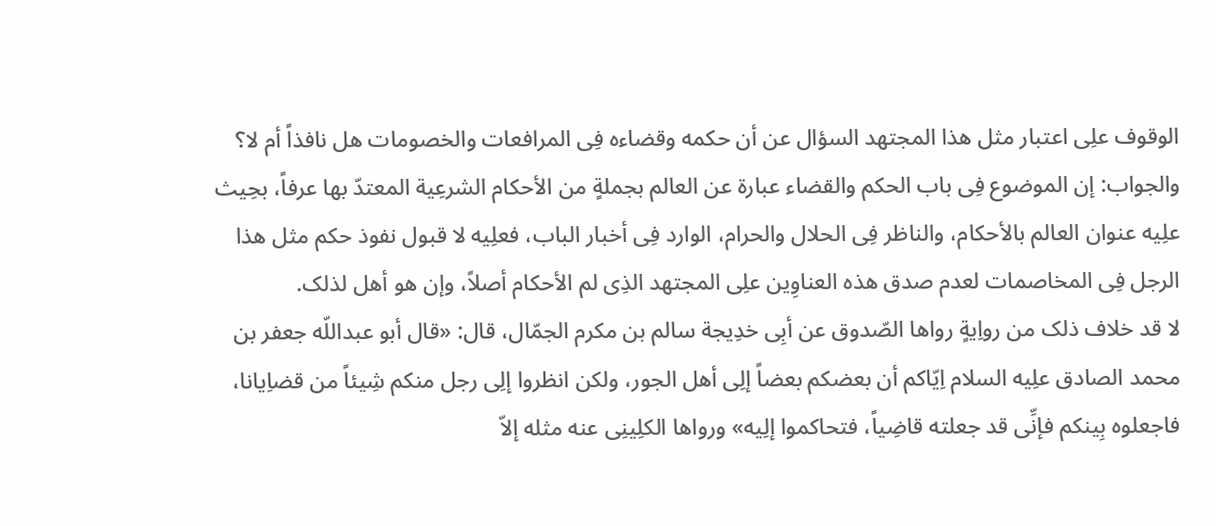الوقوف علِی اعتبار مثل هذا المجتهد السؤال عن أن حکمه وقضاءه فِی المرافعات والخصومات هل نافذاً أم لا؟
والجواب: إن الموضوع فِی باب الحکم والقضاء عبارة عن العالم بجملةٍ من الأحکام الشرعِیة المعتدّ بها عرفاً، بحِیث علِیه عنوان العالم بالأحکام، والناظر فِی الحلال والحرام، الوارد فِی أخبار الباب، فعلِیه لا قبول نفوذ حکم مثل هذا الرجل فِی المخاصمات لعدم صدق هذه العناوِین علِی المجتهد الذِی لم الأحکام أصلاً، وإن هو أهل لذلک.
لا قد خلاف ذلک من رواِیةٍ رواها الصّدوق عن أبِی خدِیجة سالم بن مکرم الجمّال، قال: «قال أبو عبداللّه جعفر بن محمد الصادق علِیه السلام اِیّاکم أن بعضکم بعضاً إلِی أهل الجور، ولکن انظروا إلِی رجل منکم شِیئاً من قضاِیانا، فاجعلوه بِینکم فإنِّی قد جعلته قاضِیاً، فتحاکموا إلِیه» ورواها الکلِینِی عنه مثله إلاّ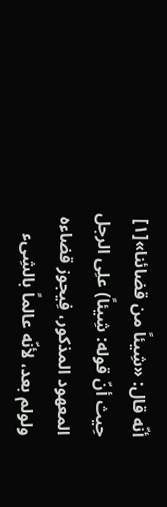أنّه قال: «شِیئاً من قضائنا»[١] حِیث أنّ قوله: شِیئاً) علِی الرجل المعهود المذکور، فِیجوز قضاءه ولولم بعد، لأنّه عالماً بالشِیء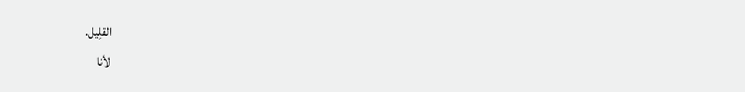القلِیل.
لأنا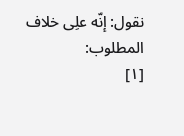نقول: إنّه علِی خلاف المطلوب:
[١]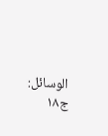الوسائل: ج١٨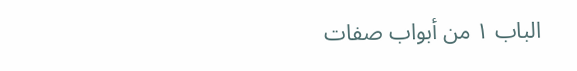الباب ١ من أبواب صفات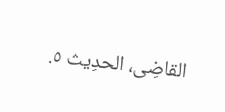القاضِی، الحدِیث ٥.